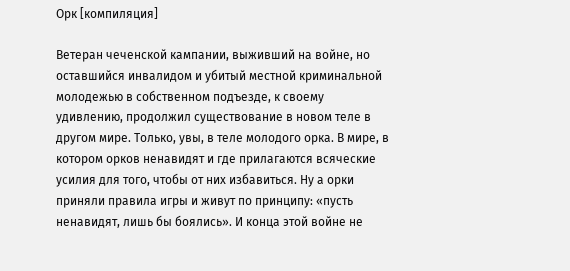Орк [компиляция]

Ветеран чеченской кампании, выживший на войне, но оставшийся инвалидом и убитый местной криминальной молодежью в собственном подъезде, к своему удивлению, продолжил существование в новом теле в другом мире. Только, увы, в теле молодого орка. В мире, в котором орков ненавидят и где прилагаются всяческие усилия для того, чтобы от них избавиться. Ну а орки приняли правила игры и живут по принципу: «пусть ненавидят, лишь бы боялись». И конца этой войне не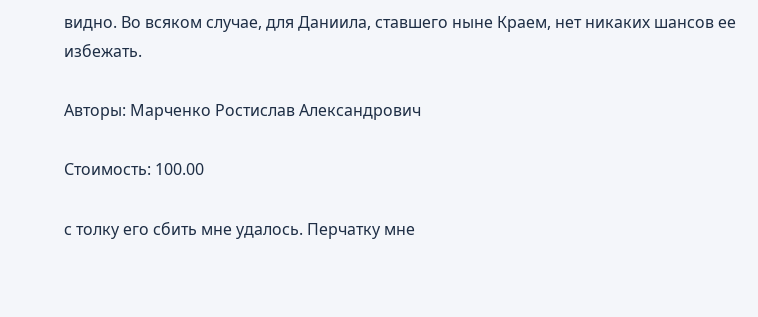видно. Во всяком случае, для Даниила, ставшего ныне Краем, нет никаких шансов ее избежать.

Авторы: Марченко Ростислав Александрович

Стоимость: 100.00

с толку его сбить мне удалось. Перчатку мне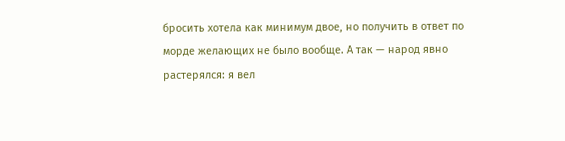бросить хотела как минимум двое, но получить в ответ по морде желающих не было вообще. А так — народ явно растерялся: я вел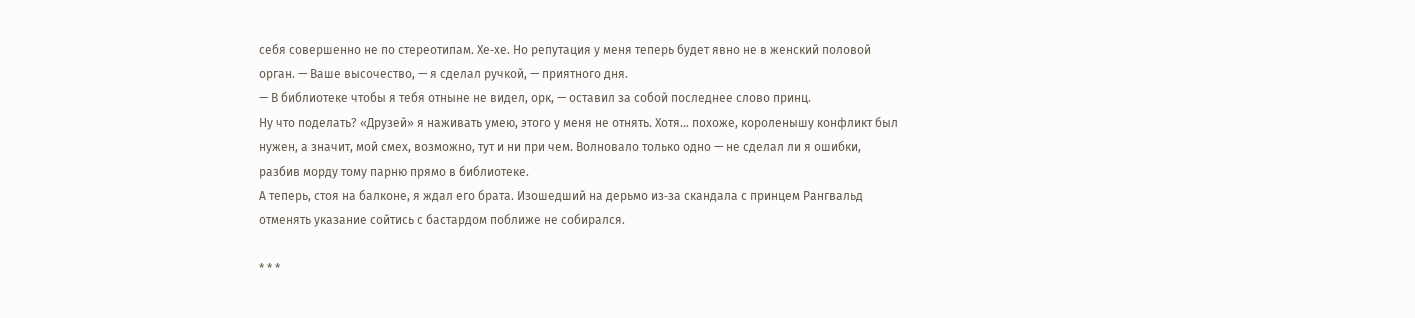себя совершенно не по стереотипам. Хе‑хе. Но репутация у меня теперь будет явно не в женский половой орган. — Ваше высочество, — я сделал ручкой, — приятного дня.
— В библиотеке чтобы я тебя отныне не видел, орк, — оставил за собой последнее слово принц.
Ну что поделать? «Друзей» я наживать умею, этого у меня не отнять. Хотя… похоже, короленышу конфликт был нужен, а значит, мой смех, возможно, тут и ни при чем. Волновало только одно — не сделал ли я ошибки, разбив морду тому парню прямо в библиотеке.
А теперь, стоя на балконе, я ждал его брата. Изошедший на дерьмо из‑за скандала с принцем Рангвальд отменять указание сойтись с бастардом поближе не собирался.

* * *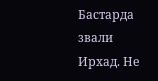Бастарда звали Ирхад. Не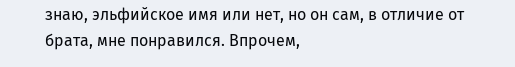знаю, эльфийское имя или нет, но он сам, в отличие от брата, мне понравился. Впрочем,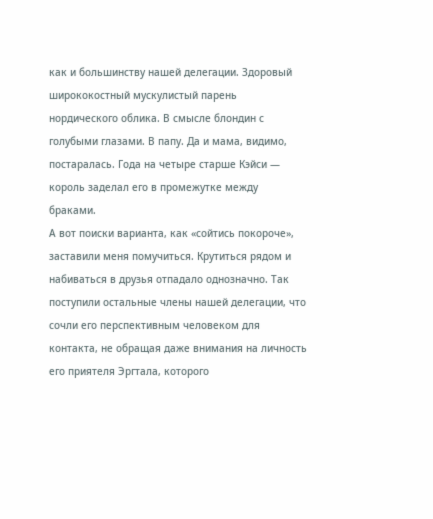как и большинству нашей делегации. Здоровый ширококостный мускулистый парень нордического облика. В смысле блондин с голубыми глазами. В папу. Да и мама, видимо, постаралась. Года на четыре старше Кэйси — король заделал его в промежутке между браками.
А вот поиски варианта, как «сойтись покороче», заставили меня помучиться. Крутиться рядом и набиваться в друзья отпадало однозначно. Так поступили остальные члены нашей делегации, что сочли его перспективным человеком для контакта, не обращая даже внимания на личность его приятеля Эргтала, которого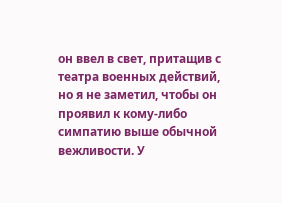он ввел в свет, притащив с театра военных действий, но я не заметил, чтобы он проявил к кому‑либо симпатию выше обычной вежливости. У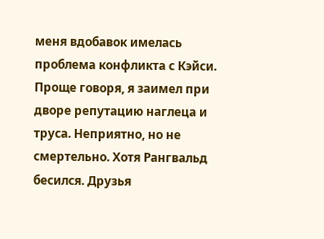меня вдобавок имелась проблема конфликта с Кэйси. Проще говоря, я заимел при дворе репутацию наглеца и труса. Неприятно, но не смертельно. Хотя Рангвальд бесился. Друзья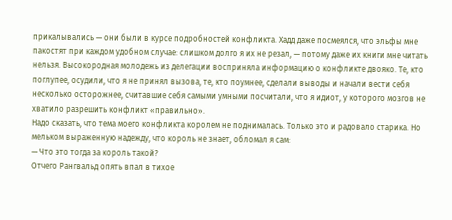прикалывались — они были в курсе подробностей конфликта. Хадд даже посмеялся, что эльфы мне пакостят при каждом удобном случае: слишком долго я их не резал, — потому даже их книги мне читать нельзя. Высокородная молодежь из делегации восприняла информацию о конфликте двояко. Те, кто поглупее, осудили, что я не принял вызова, те, кто поумнее, сделали выводы и начали вести себя несколько осторожнее, считавшие себя самыми умными посчитали, что я идиот, у которого мозгов не хватило разрешить конфликт «правильно».
Надо сказать, что тема моего конфликта королем не поднималась. Только это и радовало старика. Но мельком выраженную надежду, что король не знает, обломал я сам:
— Что это тогда за король такой?
Отчего Рангвальд опять впал в тихое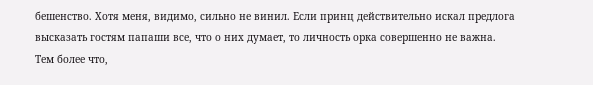бешенство. Хотя меня, видимо, сильно не винил. Если принц действительно искал предлога высказать гостям папаши все, что о них думает, то личность орка совершенно не важна.
Тем более что,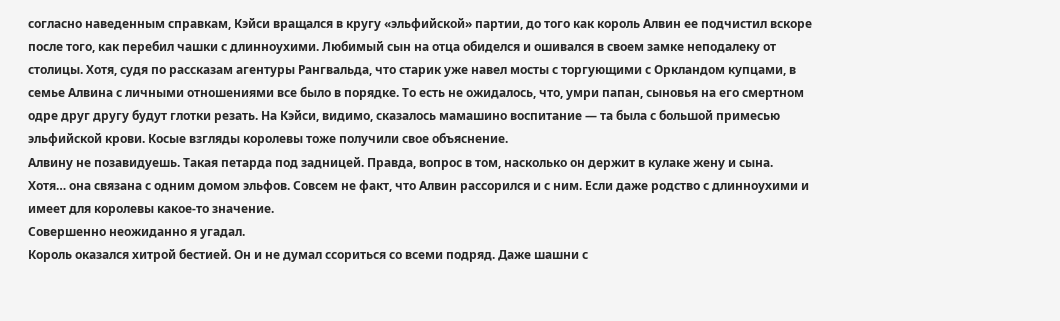согласно наведенным справкам, Кэйси вращался в кругу «эльфийской» партии, до того как король Алвин ее подчистил вскоре после того, как перебил чашки с длинноухими. Любимый сын на отца обиделся и ошивался в своем замке неподалеку от столицы. Хотя, судя по рассказам агентуры Рангвальда, что старик уже навел мосты с торгующими с Оркландом купцами, в семье Алвина с личными отношениями все было в порядке. То есть не ожидалось, что, умри папан, сыновья на его смертном одре друг другу будут глотки резать. На Кэйси, видимо, сказалось мамашино воспитание — та была с большой примесью эльфийской крови. Косые взгляды королевы тоже получили свое объяснение.
Алвину не позавидуешь. Такая петарда под задницей. Правда, вопрос в том, насколько он держит в кулаке жену и сына. Хотя… она связана с одним домом эльфов. Совсем не факт, что Алвин рассорился и с ним. Если даже родство с длинноухими и имеет для королевы какое‑то значение.
Совершенно неожиданно я угадал.
Король оказался хитрой бестией. Он и не думал ссориться со всеми подряд. Даже шашни с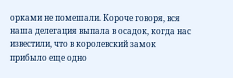орками не помешали. Короче говоря, вся наша делегация выпала в осадок, когда нас известили, что в королевский замок прибыло еще одно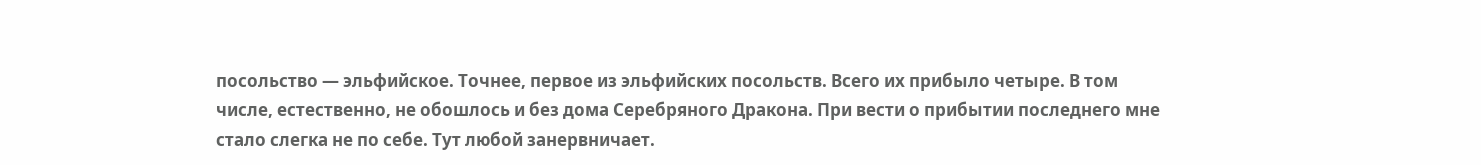посольство — эльфийское. Точнее, первое из эльфийских посольств. Всего их прибыло четыре. В том числе, естественно, не обошлось и без дома Серебряного Дракона. При вести о прибытии последнего мне стало слегка не по себе. Тут любой занервничает.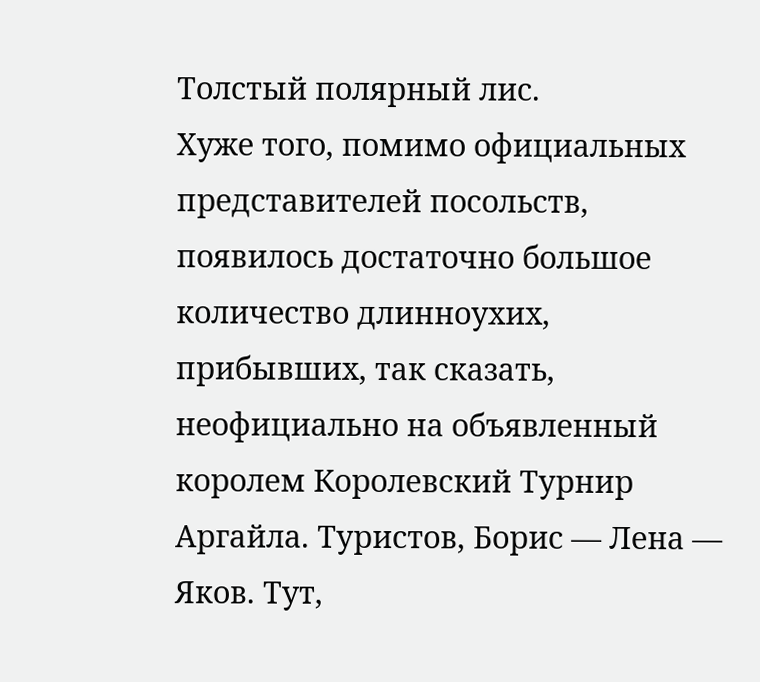Толстый полярный лис.
Хуже того, помимо официальных представителей посольств, появилось достаточно большое количество длинноухих, прибывших, так сказать, неофициально на объявленный королем Королевский Турнир Аргайла. Туристов, Борис — Лена — Яков. Тут,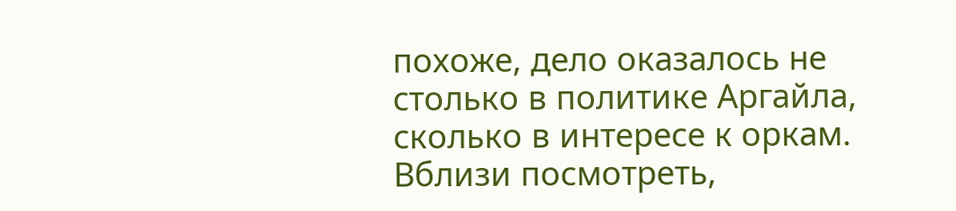похоже, дело оказалось не столько в политике Аргайла, сколько в интересе к оркам. Вблизи посмотреть,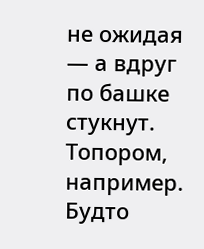не ожидая — а вдруг по башке стукнут. Топором, например. Будто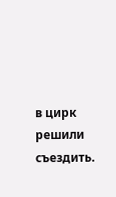в цирк решили съездить.